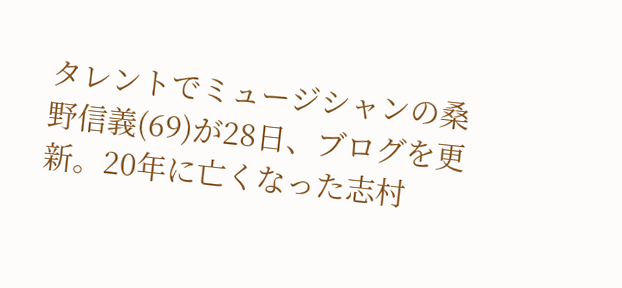タレントでミュージシャンの桑野信義(69)が28日、ブログを更新。20年に亡くなった志村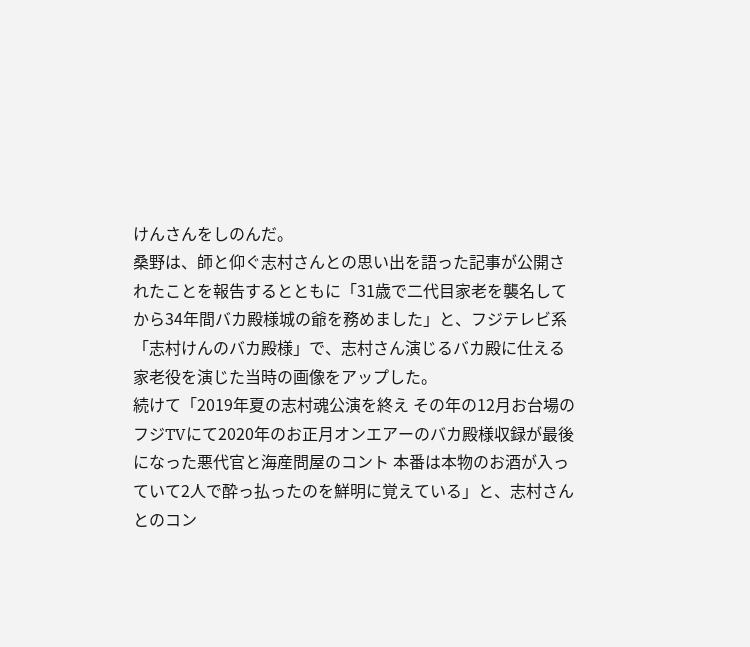けんさんをしのんだ。
桑野は、師と仰ぐ志村さんとの思い出を語った記事が公開されたことを報告するとともに「31歳で二代目家老を襲名してから34年間バカ殿様城の爺を務めました」と、フジテレビ系「志村けんのバカ殿様」で、志村さん演じるバカ殿に仕える家老役を演じた当時の画像をアップした。
続けて「2019年夏の志村魂公演を終え その年の12月お台場のフジTVにて2020年のお正月オンエアーのバカ殿様収録が最後になった悪代官と海産問屋のコント 本番は本物のお酒が入っていて2人で酔っ払ったのを鮮明に覚えている」と、志村さんとのコン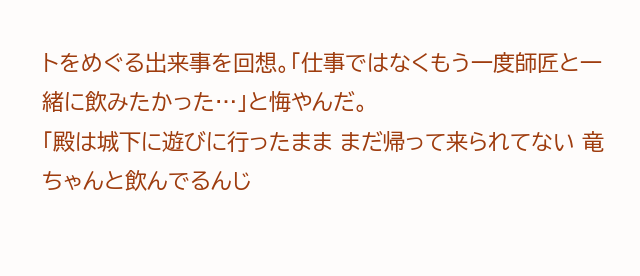トをめぐる出来事を回想。「仕事ではなくもう一度師匠と一緒に飲みたかった…」と悔やんだ。
「殿は城下に遊びに行ったまま まだ帰って来られてない 竜ちゃんと飲んでるんじ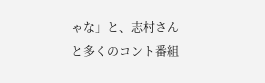ゃな」と、志村さんと多くのコント番組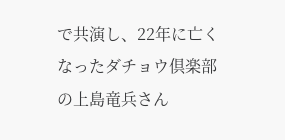で共演し、22年に亡くなったダチョウ倶楽部の上島竜兵さん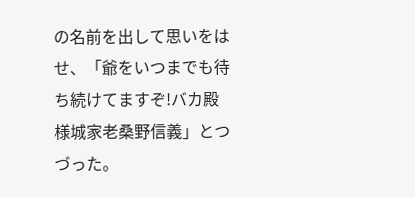の名前を出して思いをはせ、「爺をいつまでも待ち続けてますぞ!バカ殿様城家老桑野信義」とつづった。